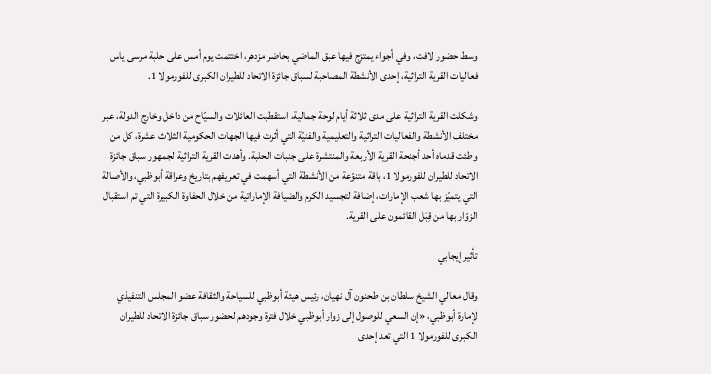وسط حضور لافت، وفي أجواء يمتزج فيها عبق الماضي بحاضر مزدهر، اختتمت يوم أمس على حلبة مرسى ياس فعاليات القرية التراثية، إحدى الأنشطة المصاحبة لسباق جائزة الاتحاد للطيران الكبرى للفورمولا 1.

وشكلت القرية التراثية على مدى ثلاثة أيام لوحة جمالية، استقطبت العائلات والسيّاح من داخل وخارج الدولة، عبر مختلف الأنشطة والفعاليات التراثية والتعليمية والفنيّة التي أثرت فيها الجهات الحكومية الثلاث عشرة، كل من وطئت قدماه أحد أجنحة القرية الأربعة والمنتشرة على جنبات الحلبة. وأهدت القرية التراثية لجمهور سباق جائزة الاتحاد للطيران للفورمولا 1، باقة متنوّعة من الأنشطة التي أسهمت في تعريفهم بتاريخ وعراقة أبوظبي، والأصالة التي يتميّز بها شعب الإمارات، إضافة لتجسيد الكرم والضيافة الإماراتية من خلال الحفاوة الكبيرة التي تم استقبال الزوّار بها من قِبَل القائمون على القرية.

تأثير إيجابي

وقال معالي الشيخ سلطان بن طحنون آل نهيان، رئيس هيئة أبوظبي للسياحة والثقافة عضو المجلس التنفيذي لإمارة أبوظبي، «إن السعي للوصول إلى زوار أبوظبي خلال فترة وجودهم لحضور سباق جائزة الاتحاد للطيران الكبرى للفورمولا 1 التي تعد إحدى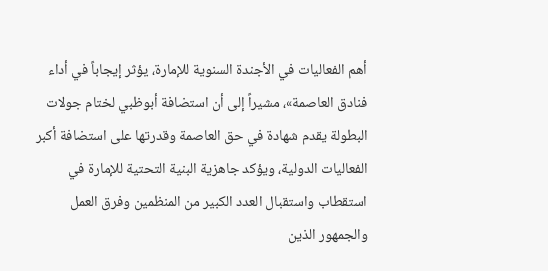أهم الفعاليات في الأجندة السنوية للإمارة، يؤثر إيجاباً في أداء فنادق العاصمة»، مشيراً إلى أن استضافة أبوظبي لختام جولات البطولة يقدم شهادة في حق العاصمة وقدرتها على استضافة أكبر الفعاليات الدولية، ويؤكد جاهزية البنية التحتية للإمارة في استقطاب واستقبال العدد الكبير من المنظمين وفرق العمل والجمهور الذين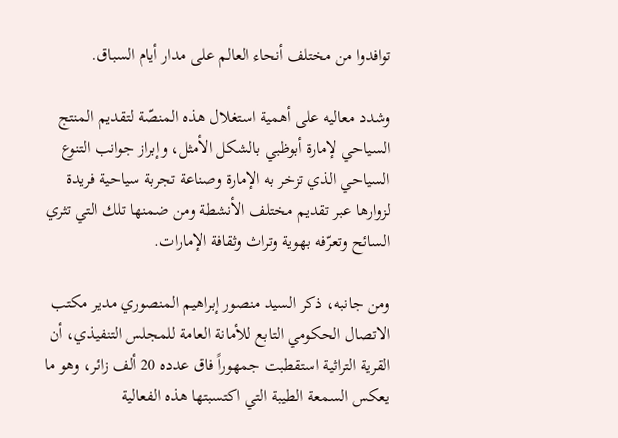توافدوا من مختلف أنحاء العالم على مدار أيام السباق.

وشدد معاليه على أهمية استغلال هذه المنصّة لتقديم المنتج السياحي لإمارة أبوظبي بالشكل الأمثل، وإبراز جوانب التنوع السياحي الذي تزخر به الإمارة وصناعة تجربة سياحية فريدة لزوارها عبر تقديم مختلف الأنشطة ومن ضمنها تلك التي تثري السائح وتعرّفه بهوية وتراث وثقافة الإمارات.

ومن جانبه، ذكر السيد منصور إبراهيم المنصوري مدير مكتب الاتصال الحكومي التابع للأمانة العامة للمجلس التنفيذي، أن القرية التراثية استقطبت جمهوراً فاق عدده 20 ألف زائر، وهو ما يعكس السمعة الطيبة التي اكتسبتها هذه الفعالية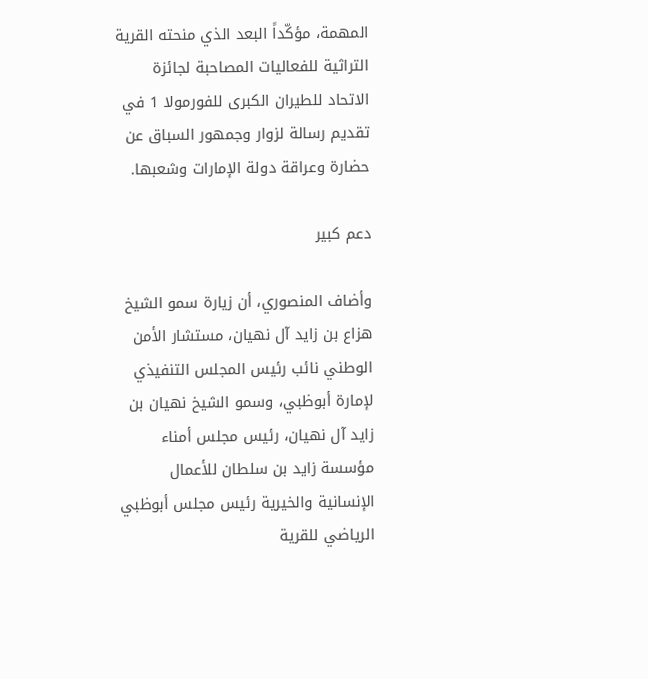المهمة، مؤكّداً البعد الذي منحته القرية التراثية للفعاليات المصاحبة لجائزة الاتحاد للطيران الكبرى للفورمولا 1 في تقديم رسالة لزوار وجمهور السباق عن حضارة وعراقة دولة الإمارات وشعبها.

دعم كبير

وأضاف المنصوري، أن زيارة سمو الشيخ هزاع بن زايد آل نهيان، مستشار الأمن الوطني نائب رئيس المجلس التنفيذي لإمارة أبوظبي، وسمو الشيخ نهيان بن زايد آل نهيان، رئيس مجلس أمناء مؤسسة زايد بن سلطان للأعمال الإنسانية والخيرية رئيس مجلس أبوظبي الرياضي للقرية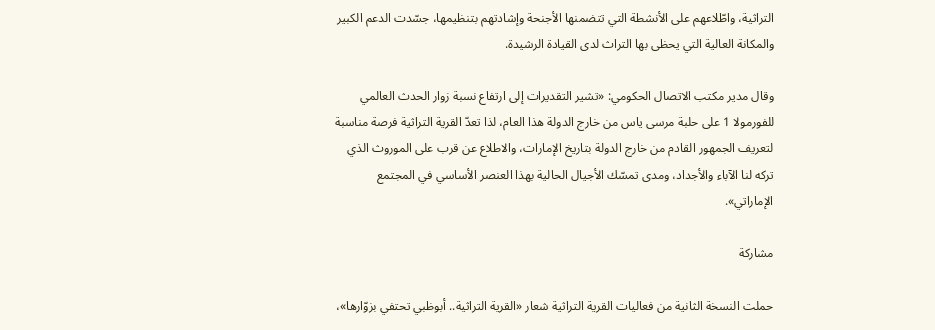التراثية، واطّلاعهم على الأنشطة التي تتضمنها الأجنحة وإشادتهم بتنظيمها، جسّدت الدعم الكبير والمكانة العالية التي يحظى بها التراث لدى القيادة الرشيدة.

وقال مدير مكتب الاتصال الحكومي: «تشير التقديرات إلى ارتفاع نسبة زوار الحدث العالمي للفورمولا 1 على حلبة مرسى ياس من خارج الدولة هذا العام، لذا تعدّ القرية التراثية فرصة مناسبة لتعريف الجمهور القادم من خارج الدولة بتاريخ الإمارات، والاطلاع عن قرب على الموروث الذي تركه لنا الآباء والأجداد، ومدى تمسّك الأجيال الحالية بهذا العنصر الأساسي في المجتمع الإماراتي».

مشاركة

حملت النسخة الثانية من فعاليات القرية التراثية شعار «القرية التراثية.. أبوظبي تحتفي بزوّارها»،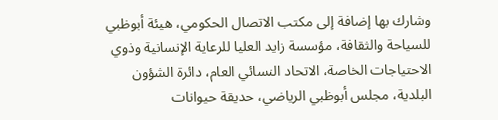وشارك بها إضافة إلى مكتب الاتصال الحكومي، هيئة أبوظبي للسياحة والثقافة، مؤسسة زايد العليا للرعاية الإنسانية وذوي الاحتياجات الخاصة، الاتحاد النسائي العام، دائرة الشؤون البلدية، مجلس أبوظبي الرياضي، حديقة حيوانات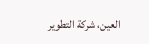العين، شركة التطوير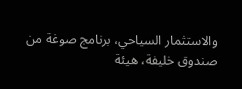والاستثمار السياحي، برنامج صوغة من صندوق خليفة، هيئة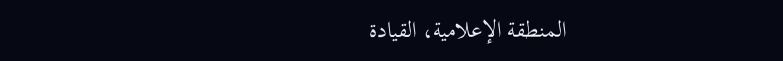المنطقة الإعلامية، القيادة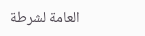العامة لشرطة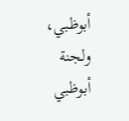أبوظبي، ولجنة أبوظبي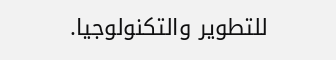للتطوير والتكنولوجيا.